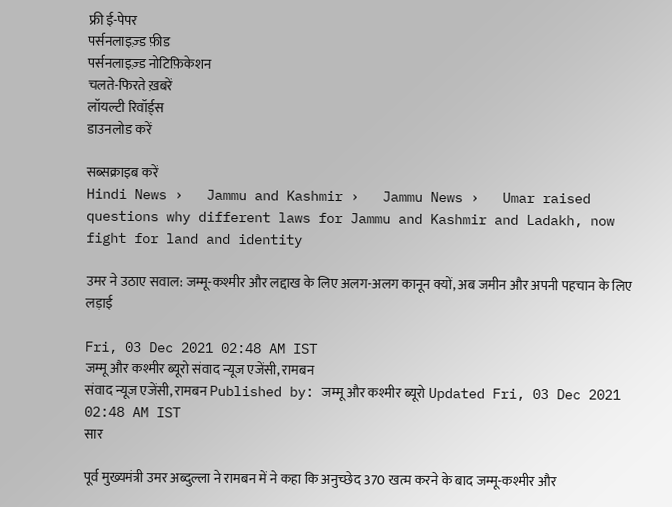फ्री ई-पेपर
पर्सनलाइज़्ड फ़ीड
पर्सनलाइज़्ड नोटिफ़िकेशन
चलते-फिरते ख़बरें
लॉयल्टी रिवॉर्ड्स
डाउनलोड करें

सब्सक्राइब करें
Hindi News ›   Jammu and Kashmir ›   Jammu News ›   Umar raised questions why different laws for Jammu and Kashmir and Ladakh, now fight for land and identity

उमर ने उठाए सवाल: जम्मू-कश्मीर और लद्दाख के लिए अलग-अलग कानून क्यों, अब जमीन और अपनी पहचान के लिए लड़ाई

Fri, 03 Dec 2021 02:48 AM IST
जम्मू और कश्मीर ब्यूरो संवाद न्यूज एजेंसी, रामबन
संवाद न्यूज एजेंसी, रामबन Published by: जम्मू और कश्मीर ब्यूरो Updated Fri, 03 Dec 2021 02:48 AM IST
सार

पूर्व मुख्यमंत्री उमर अब्दुल्ला ने रामबन में ने कहा कि अनुच्छेद 370 खत्म करने के बाद जम्मू-कश्मीर और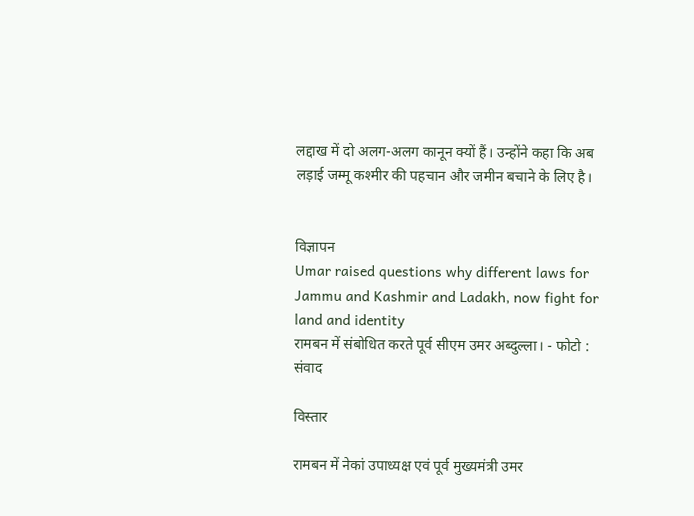लद्दाख में दो अलग-अलग कानून क्यों हैं। उन्होंने कहा कि अब लड़ाई जम्मू कश्मीर की पहचान और जमीन बचाने के लिए है।


विज्ञापन
Umar raised questions why different laws for Jammu and Kashmir and Ladakh, now fight for land and identity
रामबन में संबोधित करते पूर्व सीएम उमर अब्दुल्ला। - फोटो : संवाद

विस्तार

रामबन में नेकां उपाध्यक्ष एवं पूर्व मुख्यमंत्री उमर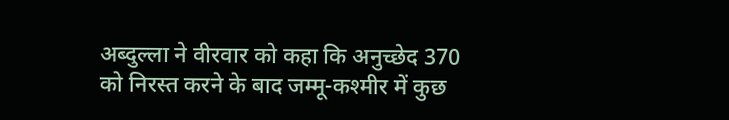अब्दुल्ला ने वीरवार को कहा कि अनुच्छेद 370 को निरस्त करने के बाद जम्मू-कश्मीर में कुछ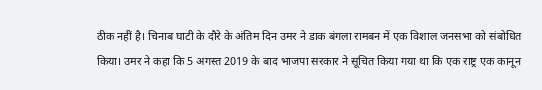ठीक नहीं है। चिनाब घाटी के दौरे के अंतिम दिन उमर ने डाक बंगला रामबन में एक विशाल जनसभा को संबोधित किया। उमर ने कहा कि 5 अगस्त 2019 के बाद भाजपा सरकार ने सूचित किया गया था कि एक राष्ट्र एक कानून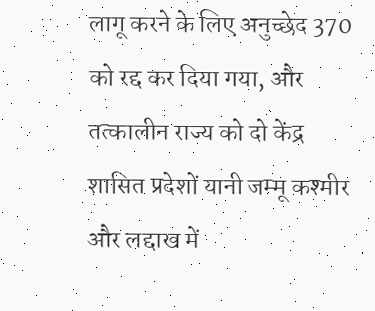लागू करने के लिए अनुच्छेद 370 को रद्द कर दिया गया, और तत्कालीन राज्य को दो केंद्र शासित प्रदेशों यानी जम्मू कश्मीर और लद्दाख में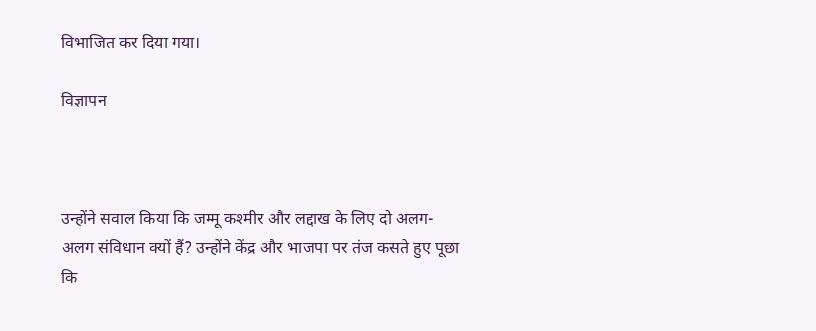विभाजित कर दिया गया।

विज्ञापन



उन्होंने सवाल किया कि जम्मू कश्मीर और लद्दाख के लिए दो अलग-अलग संविधान क्यों हैं? उन्होंने केंद्र और भाजपा पर तंज कसते हुए पूछा कि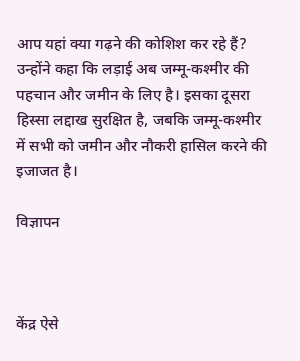आप यहां क्या गढ़ने की कोशिश कर रहे हैं? उन्होंने कहा कि लड़ाई अब जम्मू-कश्मीर की पहचान और जमीन के लिए है। इसका दूसरा हिस्सा लद्दाख सुरक्षित है, जबकि जम्मू-कश्मीर में सभी को जमीन और नौकरी हासिल करने की इजाजत है।

विज्ञापन



केंद्र ऐसे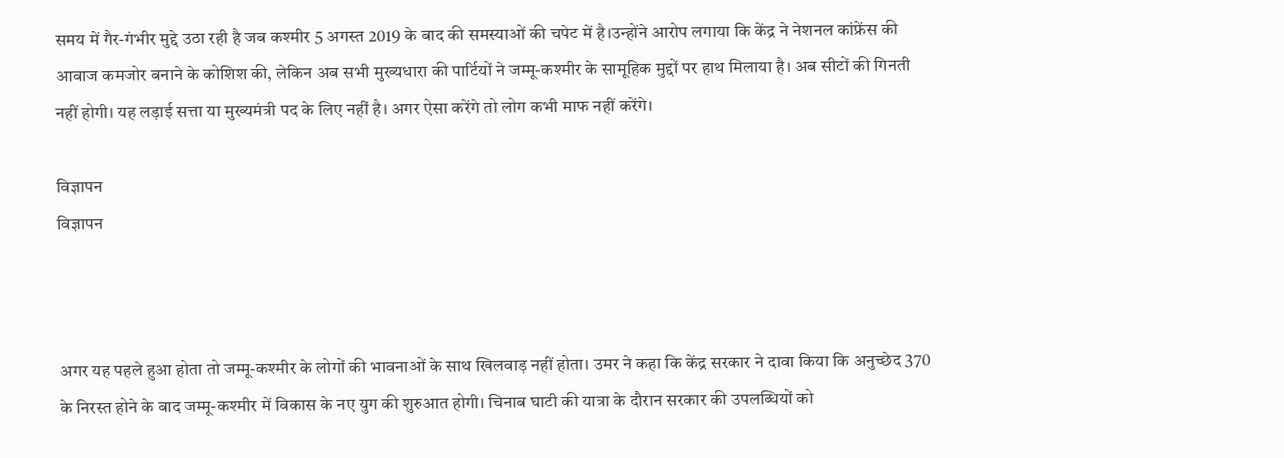समय में गैर-गंभीर मुद्दे उठा रही है जब कश्मीर 5 अगस्त 2019 के बाद की समस्याओं की चपेट में है।उन्होंने आरोप लगाया कि केंद्र ने नेशनल कांफ्रेंस की आवाज कमजोर बनाने के कोशिश की, लेकिन अब सभी मुख्यधारा की पार्टियों ने जम्मू-कश्मीर के सामूहिक मुद्दों पर हाथ मिलाया है। अब सीटों की गिनती नहीं होगी। यह लड़ाई सत्ता या मुख्यमंत्री पद के लिए नहीं है। अगर ऐसा करेंगे तो लोग कभी माफ नहीं करेंगे।

विज्ञापन
विज्ञापन



अगर यह पहले हुआ होता तो जम्मू-कश्मीर के लोगों की भावनाओं के साथ खिलवाड़ नहीं होता। उमर ने कहा कि केंद्र सरकार ने दावा किया कि अनुच्छेद 370 के निरस्त होने के बाद जम्मू-कश्मीर में विकास के नए युग की शुरुआत होगी। चिनाब घाटी की यात्रा के दौरान सरकार की उपलब्धियों को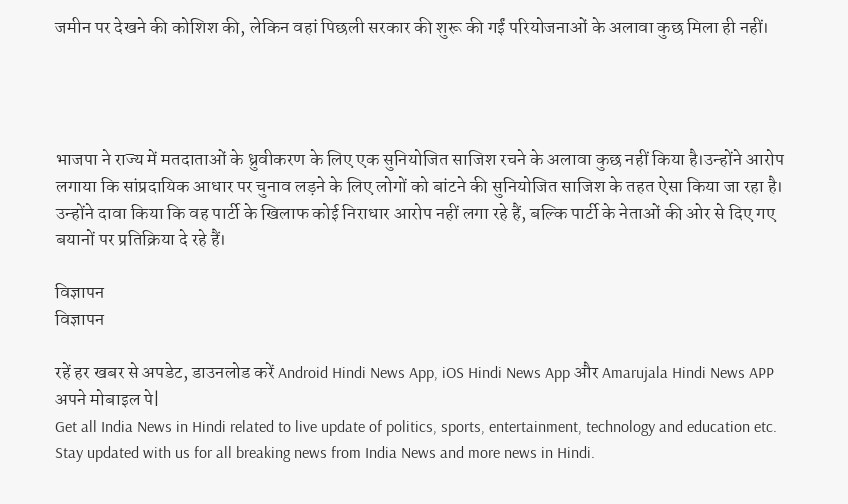जमीन पर देखने की कोशिश की, लेकिन वहां पिछली सरकार की शुरू की गईं परियोजनाओं के अलावा कुछ मिला ही नहीं।




भाजपा ने राज्य में मतदाताओं के ध्रुवीकरण के लिए एक सुनियोजित साजिश रचने के अलावा कुछ नहीं किया है।उन्होंने आरोप लगाया कि सांप्रदायिक आधार पर चुनाव लड़ने के लिए लोगों को बांटने की सुनियोजित साजिश के तहत ऐसा किया जा रहा है। उन्होंने दावा किया कि वह पार्टी के खिलाफ कोई निराधार आरोप नहीं लगा रहे हैं, बल्कि पार्टी के नेताओं की ओर से दिए गए बयानों पर प्रतिक्रिया दे रहे हैं।

विज्ञापन
विज्ञापन

रहें हर खबर से अपडेट, डाउनलोड करें Android Hindi News App, iOS Hindi News App और Amarujala Hindi News APP अपने मोबाइल पे|
Get all India News in Hindi related to live update of politics, sports, entertainment, technology and education etc. Stay updated with us for all breaking news from India News and more news in Hindi.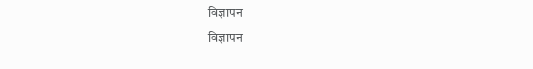विज्ञापन
विज्ञापन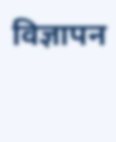विज्ञापन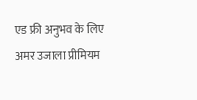एड फ्री अनुभव के लिए अमर उजाला प्रीमियम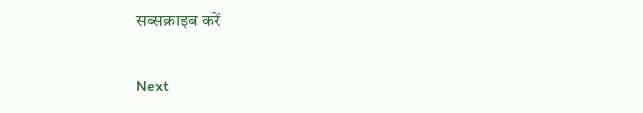सब्सक्राइब करें

Next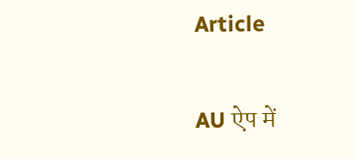Article

AU ऐप में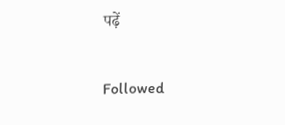पढ़ें

Followed